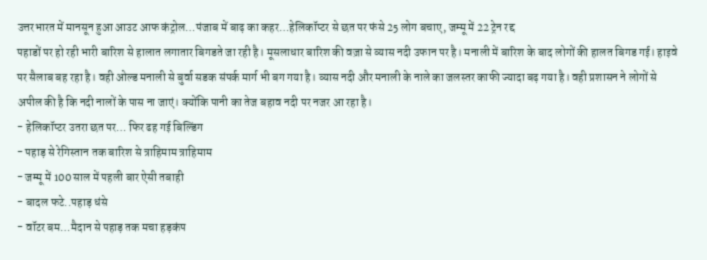उत्तरभारत में मानसून हुआ आउट आफ कंट्रोल…पंजाब में बाढ़ का कहर…हेलिकॉप्टर से छत पर फंसे 25 लोग बचाए, जम्मू में 22 ट्रेन रद्द
पहाडों पर हो रही भारी बारिश से हालात लगातार बिगडते जा रही है। मूसलाधार बारिश की वज़ा से व्यास नदी उफान पर है। मनाली में बारिश के बाद लोगों की हालत बिगड गई। हाइवे पर सैलाब बह रहा है। वही ओल्ड मनाली से बुर्वा सडक संपर्क मार्ग भी बग गया है। व्यास नदी और मनाली के नाले का जलस्तर काफी ज्यादा बढ़ गया है। वही प्रशासन ने लोगों से अपील की है कि नदी नालों के पास ना जाएं। क्योंकि पानी का तेज बहाव नदी पर नजर आ रहा है।
- हेलिकॉप्टर उतरा छत पर… फिर ढह गई बिल्डिंग
- पहाड़ से रेगिस्तान तक बारिश से त्राहिमाम त्राहिमाम
- जम्मू में 100 साल में पहली बार ऐसी तबाही
- बादल फटे..पहाड़ धंसे
- वॉटर बम…मैदान से पहाड़ तक मचा हड़कंप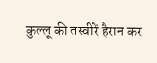कुल्लू की तस्वीरें हैरान कर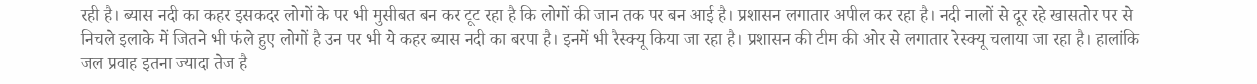रही है। ब्यास नदी का कहर इसकदर लोगों के पर भी मुसीबत बन कर टूट रहा है कि लोगों की जान तक पर बन आई है। प्रशासन लगातार अपील कर रहा है। नदी नालों से दूर रहे खासतोर पर से निचले इलाके में जितने भी फंले हुए लोगों है उन पर भी ये कहर ब्यास नदी का बरपा है। इनमें भी रैस्क्यू किया जा रहा है। प्रशासन की टीम की ओर से लगातार रेस्क्यू चलाया जा रहा है। हालांकि जल प्रवाह इतना ज्यादा तेज है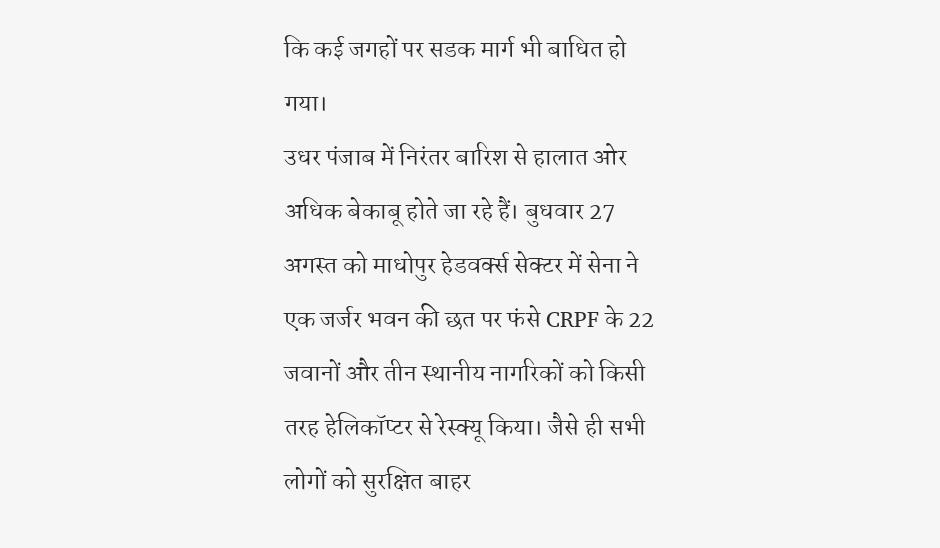कि कई जगहों पर सडक मार्ग भी बाधित हो गया।
उधर पंजाब में निरंतर बारिश से हालात ओर अधिक बेकाबू होते जा रहे हैं। बुधवार 27 अगस्त को माधोपुर हेडवर्क्स सेक्टर में सेना ने एक जर्जर भवन की छत पर फंसे CRPF के 22 जवानों और तीन स्थानीय नागरिकों को किसी तरह हेलिकॉप्टर से रेस्क्यू किया। जैसे ही सभी लोगों को सुरक्षित बाहर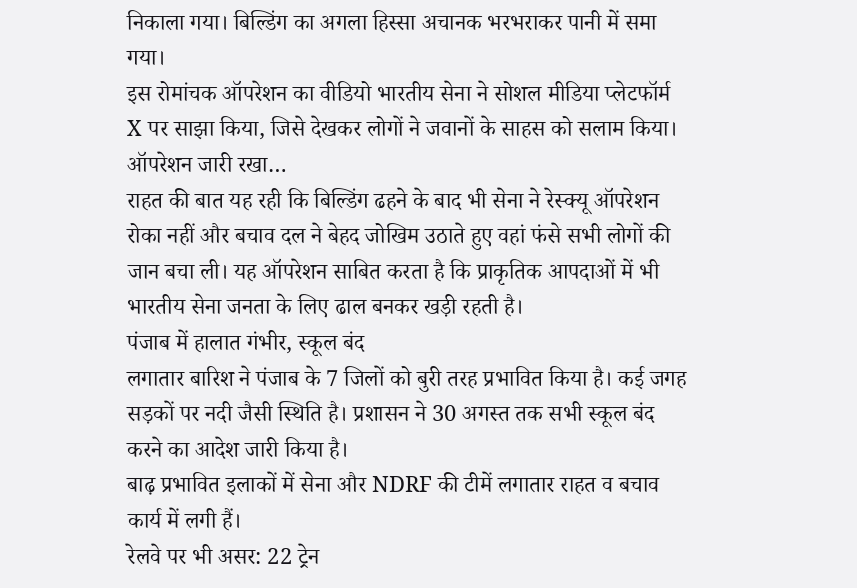निकाला गया। बिल्डिंग का अगला हिस्सा अचानक भरभराकर पानी में समा गया।
इस रोमांचक ऑपरेशन का वीडियो भारतीय सेना ने सोशल मीडिया प्लेटफॉर्म X पर साझा किया, जिसे देखकर लोगों ने जवानों के साहस को सलाम किया।
ऑपरेशन जारी रखा…
राहत की बात यह रही कि बिल्डिंग ढहने के बाद भी सेना ने रेस्क्यू ऑपरेशन रोका नहीं और बचाव दल ने बेहद जोखिम उठाते हुए वहां फंसे सभी लोगों की जान बचा ली। यह ऑपरेशन साबित करता है कि प्राकृतिक आपदाओं में भी भारतीय सेना जनता के लिए ढाल बनकर खड़ी रहती है।
पंजाब में हालात गंभीर, स्कूल बंद
लगातार बारिश ने पंजाब के 7 जिलों को बुरी तरह प्रभावित किया है। कई जगह सड़कों पर नदी जैसी स्थिति है। प्रशासन ने 30 अगस्त तक सभी स्कूल बंद करने का आदेश जारी किया है।
बाढ़ प्रभावित इलाकों में सेना और NDRF की टीमें लगातार राहत व बचाव कार्य में लगी हैं।
रेलवे पर भी असर: 22 ट्रेन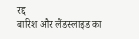रद्द
बारिश और लैंडस्लाइड का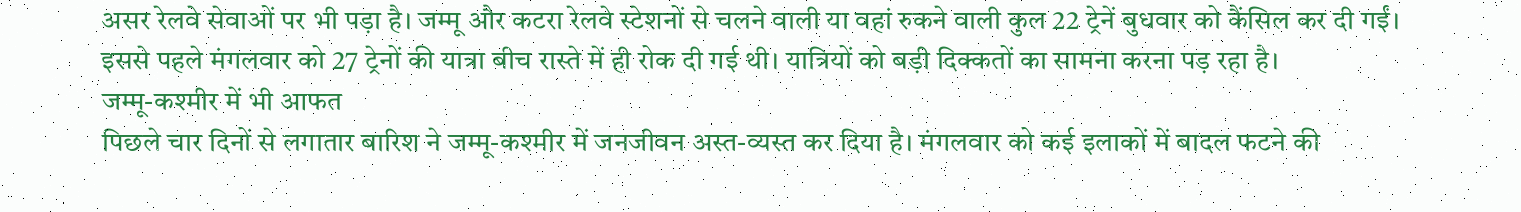असर रेलवे सेवाओं पर भी पड़ा है। जम्मू और कटरा रेलवे स्टेशनों से चलने वाली या वहां रुकने वाली कुल 22 ट्रेनें बुधवार को कैंसिल कर दी गईं।
इससे पहले मंगलवार को 27 ट्रेनों की यात्रा बीच रास्ते में ही रोक दी गई थी। यात्रियों को बड़ी दिक्कतों का सामना करना पड़ रहा है।
जम्मू-कश्मीर में भी आफत
पिछले चार दिनों से लगातार बारिश ने जम्मू-कश्मीर में जनजीवन अस्त-व्यस्त कर दिया है। मंगलवार को कई इलाकों में बादल फटने की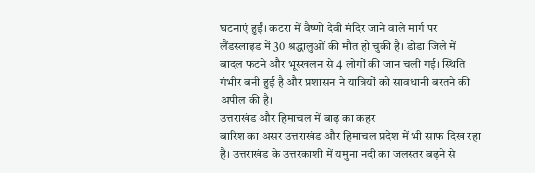घटनाएं हुईं। कटरा में वैष्णो देवी मंदिर जाने वाले मार्ग पर लैंडस्लाइड में 30 श्रद्धालुओं की मौत हो चुकी है। डोडा जिले में बादल फटने और भूस्खलन से 4 लोगों की जान चली गई। स्थिति गंभीर बनी हुई है और प्रशासन ने यात्रियों को सावधानी बरतने की अपील की है।
उत्तराखंड और हिमाचल में बाढ़ का कहर
बारिश का असर उत्तराखंड और हिमाचल प्रदेश में भी साफ दिख रहा है। उत्तराखंड के उत्तरकाशी में यमुना नदी का जलस्तर बढ़ने से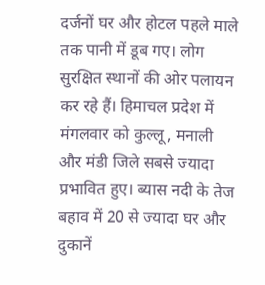दर्जनों घर और होटल पहले माले तक पानी में डूब गए। लोग सुरक्षित स्थानों की ओर पलायन कर रहे हैं। हिमाचल प्रदेश में मंगलवार को कुल्लू, मनाली और मंडी जिले सबसे ज्यादा प्रभावित हुए। ब्यास नदी के तेज बहाव में 20 से ज्यादा घर और दुकानें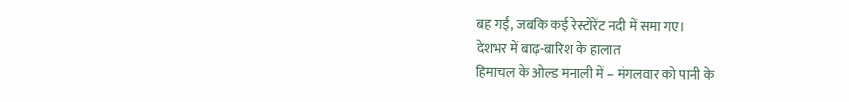बह गईं, जबकि कई रेस्टोरेंट नदी में समा गए।
देशभर में बाढ़-बारिश के हालात
हिमाचल के ओल्ड मनाली में – मंगलवार को पानी के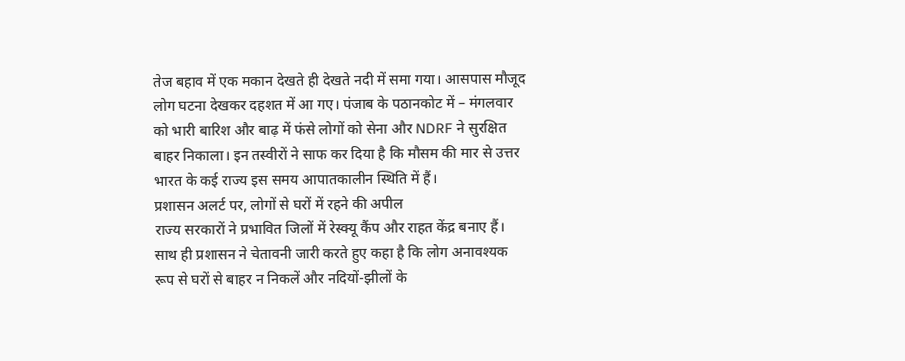तेज बहाव में एक मकान देखते ही देखते नदी में समा गया। आसपास मौजूद लोग घटना देखकर दहशत में आ गए। पंजाब के पठानकोट में – मंगलवार को भारी बारिश और बाढ़ में फंसे लोगों को सेना और NDRF ने सुरक्षित बाहर निकाला। इन तस्वीरों ने साफ कर दिया है कि मौसम की मार से उत्तर भारत के कई राज्य इस समय आपातकालीन स्थिति में हैं।
प्रशासन अलर्ट पर, लोगों से घरों में रहने की अपील
राज्य सरकारों ने प्रभावित जिलों में रेस्क्यू कैंप और राहत केंद्र बनाए हैं। साथ ही प्रशासन ने चेतावनी जारी करते हुए कहा है कि लोग अनावश्यक रूप से घरों से बाहर न निकलें और नदियों-झीलों के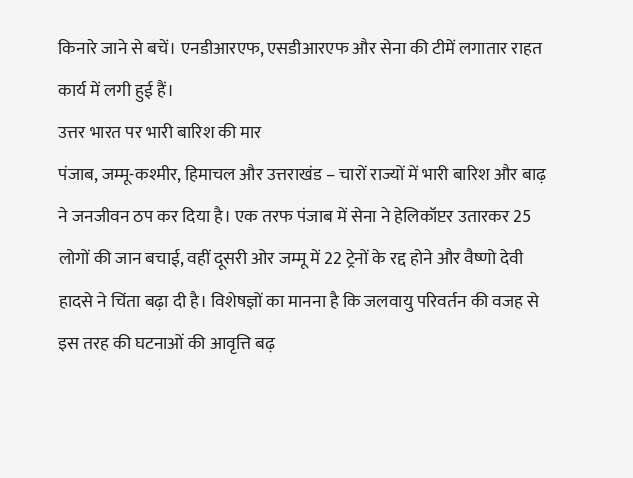किनारे जाने से बचें। एनडीआरएफ, एसडीआरएफ और सेना की टीमें लगातार राहत कार्य में लगी हुई हैं।
उत्तर भारत पर भारी बारिश की मार
पंजाब, जम्मू-कश्मीर, हिमाचल और उत्तराखंड – चारों राज्यों में भारी बारिश और बाढ़ ने जनजीवन ठप कर दिया है। एक तरफ पंजाब में सेना ने हेलिकॉप्टर उतारकर 25 लोगों की जान बचाई, वहीं दूसरी ओर जम्मू में 22 ट्रेनों के रद्द होने और वैष्णो देवी हादसे ने चिंता बढ़ा दी है। विशेषज्ञों का मानना है कि जलवायु परिवर्तन की वजह से इस तरह की घटनाओं की आवृत्ति बढ़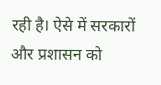रही है। ऐसे में सरकारों और प्रशासन को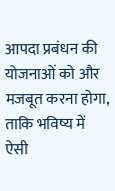आपदा प्रबंधन की योजनाओं को और मजबूत करना होगा, ताकि भविष्य में ऐसी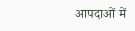आपदाओं में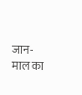जान-माल का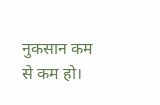नुकसान कम से कम हो।